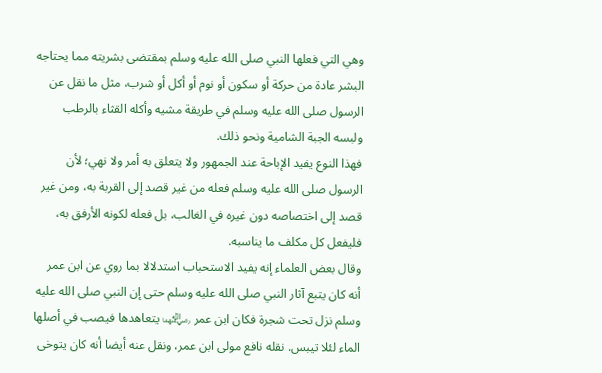وهي التي فعلها النبي صلى الله عليه وسلم بمقتضى بشريته مما يحتاجه البشر عادة من حركة أو سكون أو نوم أو أكل أو شرب، مثل ما نقل عن الرسول صلى الله عليه وسلم في طريقة مشيه وأكله القثاء بالرطب ولبسه الجبة الشامية ونحو ذلك.
فهذا النوع يفيد الإباحة عند الجمهور ولا يتعلق به أمر ولا نهي؛ لأن الرسول صلى الله عليه وسلم فعله من غير قصد إلى القربة به، ومن غير قصد إلى اختصاصه دون غيره في الغالب، بل فعله لكونه الأرفق به، فليفعل كل مكلف ما يناسبه.
وقال بعض العلماء إنه يفيد الاستحباب استدلالا بما روي عن ابن عمر أنه كان يتبع آثار النبي صلى الله عليه وسلم حتى إن النبي صلى الله عليه وسلم نزل تحت شجرة فكان ابن عمر ﵄ يتعاهدها فيصب في أصلها الماء لئلا تيبس. نقله نافع مولى ابن عمر، ونقل عنه أيضا أنه كان يتوخى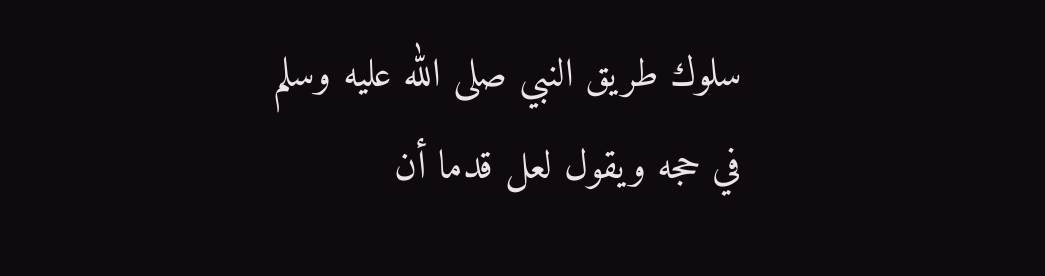سلوك طريق النبي صلى الله عليه وسلم في حجه ويقول لعل قدما أن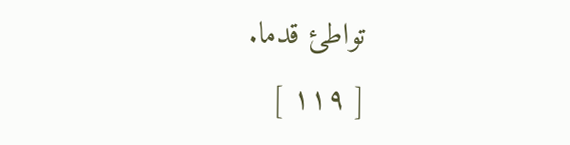تواطئ قدما.
[ ١١٩ ]